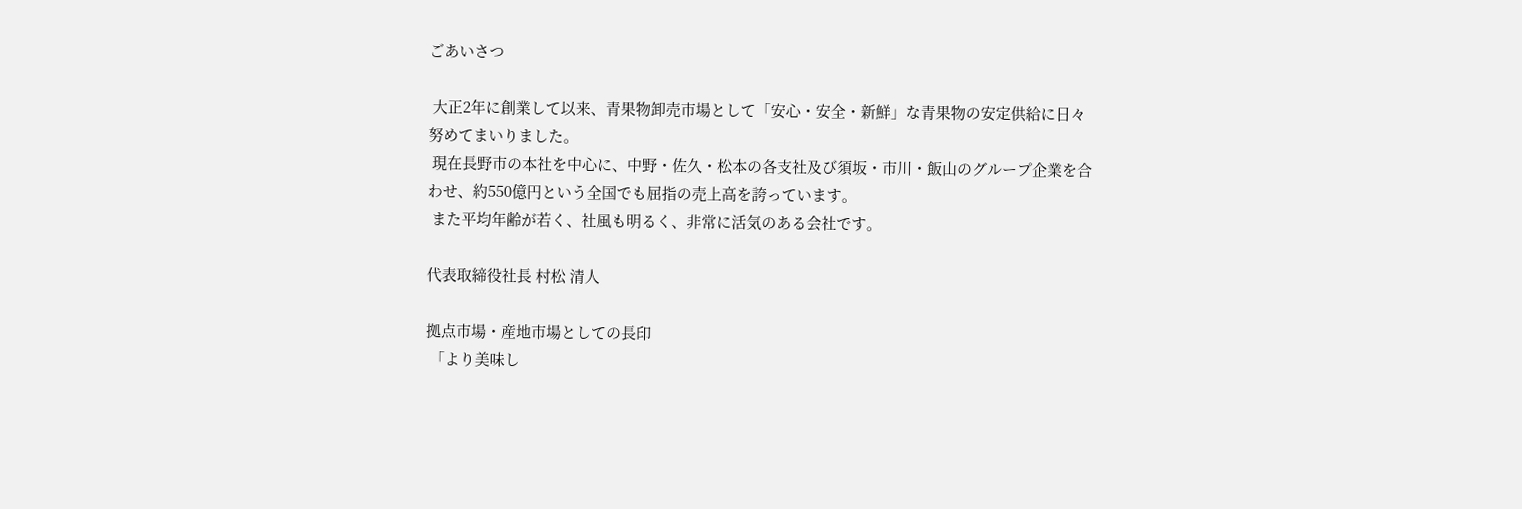ごあいさつ

 大正2年に創業して以来、青果物卸売市場として「安心・安全・新鮮」な青果物の安定供給に日々努めてまいりました。
 現在長野市の本社を中心に、中野・佐久・松本の各支社及び須坂・市川・飯山のグループ企業を合わせ、約550億円という全国でも屈指の売上高を誇っています。
 また平均年齢が若く、社風も明るく、非常に活気のある会社です。

代表取締役社長 村松 清人

拠点市場・産地市場としての長印
 「より美味し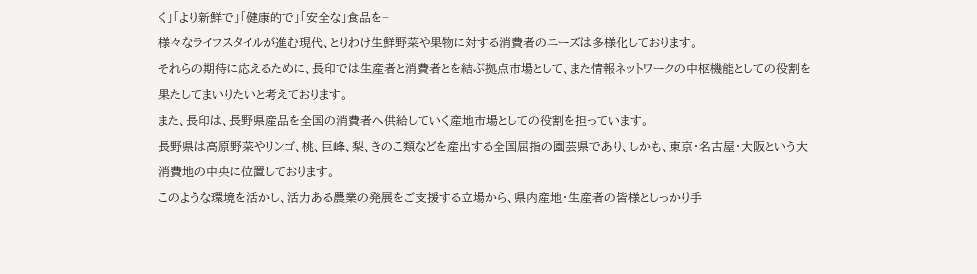く」「より新鮮で」「健康的で」「安全な」食品を−
様々なライフスタイルが進む現代、とりわけ生鮮野菜や果物に対する消費者のニーズは多様化しております。
それらの期待に応えるために、長印では生産者と消費者とを結ぶ拠点市場として、また情報ネットワークの中枢機能としての役割を果たしてまいりたいと考えております。
また、長印は、長野県産品を全国の消費者へ供給していく産地市場としての役割を担っています。
長野県は高原野菜やリンゴ、桃、巨峰、梨、きのこ類などを産出する全国屈指の園芸県であり、しかも、東京・名古屋・大阪という大消費地の中央に位置しております。
このような環境を活かし、活力ある農業の発展をご支援する立場から、県内産地・生産者の皆様としっかり手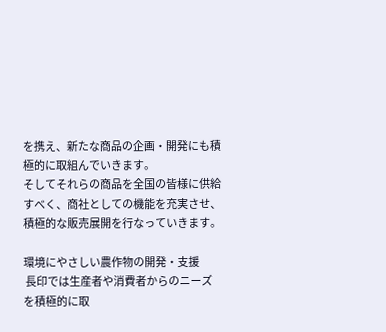を携え、新たな商品の企画・開発にも積極的に取組んでいきます。
そしてそれらの商品を全国の皆様に供給すべく、商社としての機能を充実させ、積極的な販売展開を行なっていきます。

環境にやさしい農作物の開発・支援
 長印では生産者や消費者からのニーズを積極的に取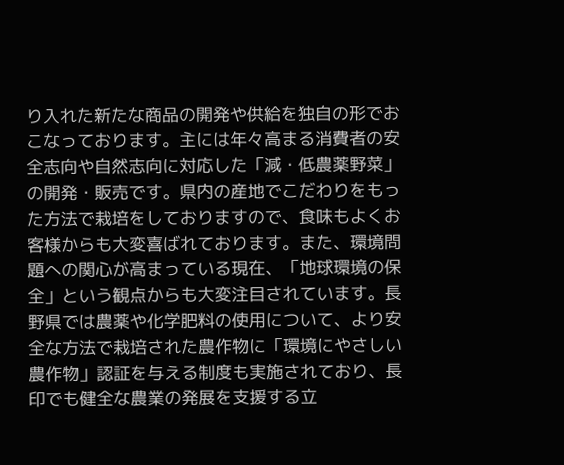り入れた新たな商品の開発や供給を独自の形でおこなっております。主には年々高まる消費者の安全志向や自然志向に対応した「減・低農薬野菜」の開発・販売です。県内の産地でこだわりをもった方法で栽培をしておりますので、食味もよくお客様からも大変喜ばれております。また、環境問題への関心が高まっている現在、「地球環境の保全」という観点からも大変注目されています。長野県では農薬や化学肥料の使用について、より安全な方法で栽培された農作物に「環境にやさしい農作物」認証を与える制度も実施されており、長印でも健全な農業の発展を支援する立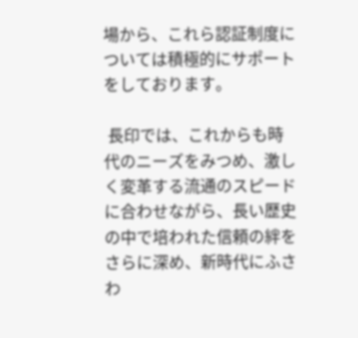場から、これら認証制度については積極的にサポートをしております。

 長印では、これからも時代のニーズをみつめ、激しく変革する流通のスピードに合わせながら、長い歴史の中で培われた信頼の絆をさらに深め、新時代にふさわ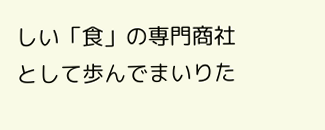しい「食」の専門商社として歩んでまいりた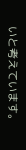いと考えています。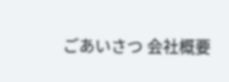ごあいさつ 会社概要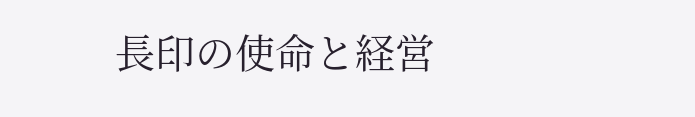長印の使命と経営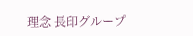理念 長印グループ